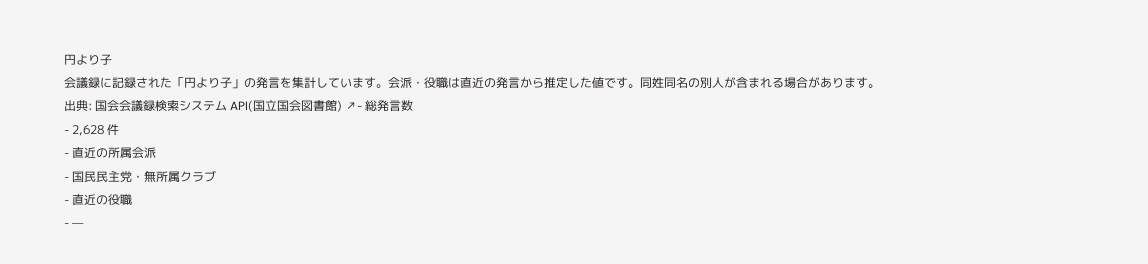円より子
会議録に記録された「円より子」の発言を集計しています。会派・役職は直近の発言から推定した値です。同姓同名の別人が含まれる場合があります。
出典: 国会会議録検索システム API(国立国会図書館) ↗- 総発言数
- 2,628 件
- 直近の所属会派
- 国民民主党・無所属クラブ
- 直近の役職
- —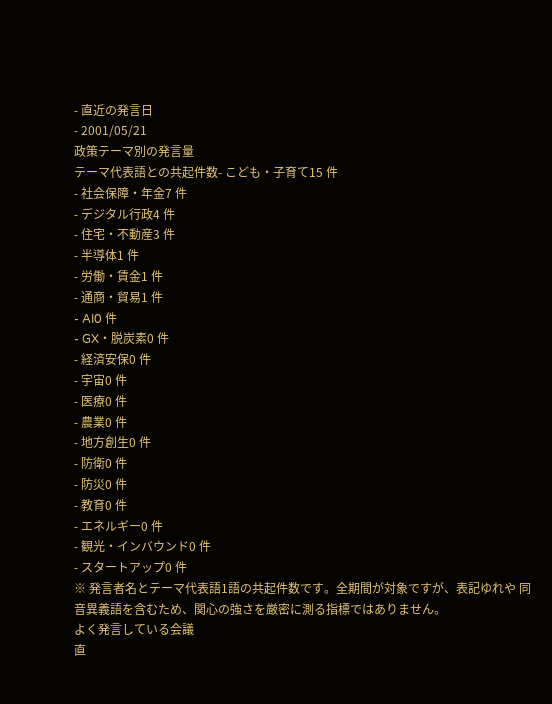- 直近の発言日
- 2001/05/21
政策テーマ別の発言量
テーマ代表語との共起件数- こども・子育て15 件
- 社会保障・年金7 件
- デジタル行政4 件
- 住宅・不動産3 件
- 半導体1 件
- 労働・賃金1 件
- 通商・貿易1 件
- AI0 件
- GX・脱炭素0 件
- 経済安保0 件
- 宇宙0 件
- 医療0 件
- 農業0 件
- 地方創生0 件
- 防衛0 件
- 防災0 件
- 教育0 件
- エネルギー0 件
- 観光・インバウンド0 件
- スタートアップ0 件
※ 発言者名とテーマ代表語1語の共起件数です。全期間が対象ですが、表記ゆれや 同音異義語を含むため、関心の強さを厳密に測る指標ではありません。
よく発言している会議
直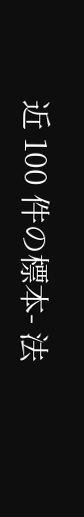近 100 件の標本- 法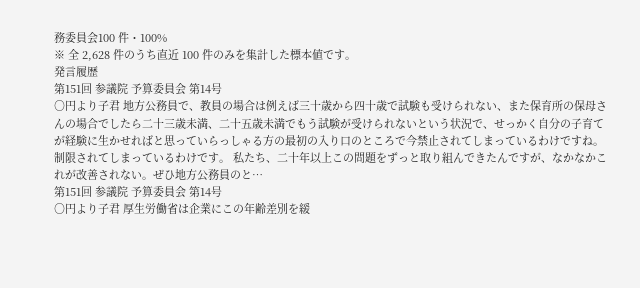務委員会100 件・100%
※ 全 2,628 件のうち直近 100 件のみを集計した標本値です。
発言履歴
第151回 参議院 予算委員会 第14号
○円より子君 地方公務員で、教員の場合は例えば三十歳から四十歳で試験も受けられない、また保育所の保母さんの場合でしたら二十三歳未満、二十五歳未満でもう試験が受けられないという状況で、せっかく自分の子育てが経験に生かせればと思っていらっしゃる方の最初の入り口のところで今禁止されてしまっているわけですね。制限されてしまっているわけです。 私たち、二十年以上この問題をずっと取り組んできたんですが、なかなかこれが改善されない。ぜひ地方公務員のと…
第151回 参議院 予算委員会 第14号
○円より子君 厚生労働省は企業にこの年齢差別を緩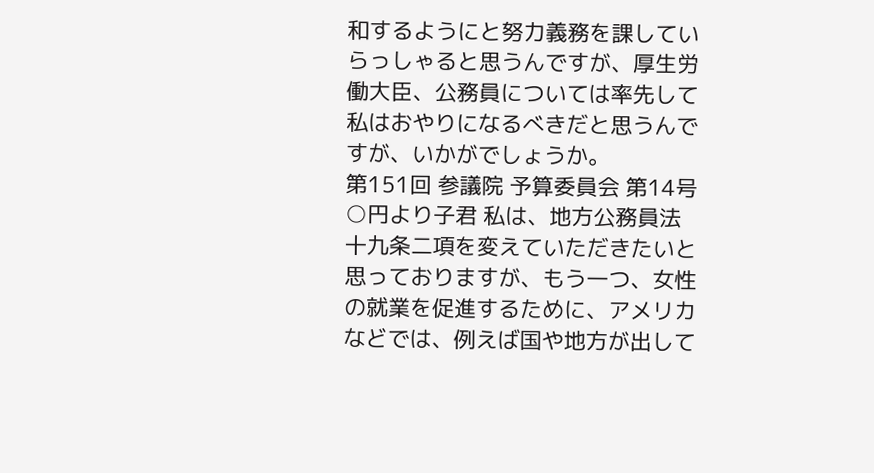和するようにと努力義務を課していらっしゃると思うんですが、厚生労働大臣、公務員については率先して私はおやりになるべきだと思うんですが、いかがでしょうか。
第151回 参議院 予算委員会 第14号
○円より子君 私は、地方公務員法十九条二項を変えていただきたいと思っておりますが、もう一つ、女性の就業を促進するために、アメリカなどでは、例えば国や地方が出して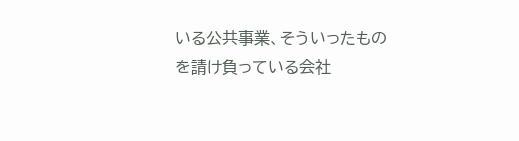いる公共事業、そういったものを請け負っている会社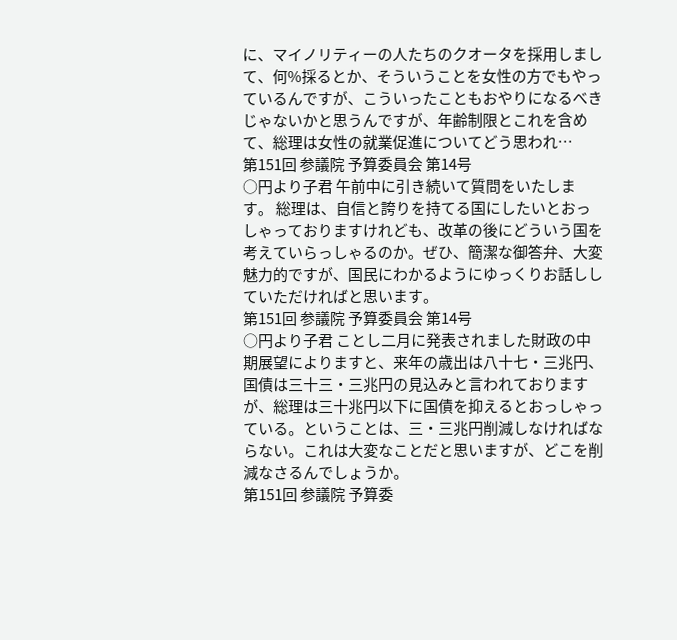に、マイノリティーの人たちのクオータを採用しまして、何%採るとか、そういうことを女性の方でもやっているんですが、こういったこともおやりになるべきじゃないかと思うんですが、年齢制限とこれを含めて、総理は女性の就業促進についてどう思われ…
第151回 参議院 予算委員会 第14号
○円より子君 午前中に引き続いて質問をいたします。 総理は、自信と誇りを持てる国にしたいとおっしゃっておりますけれども、改革の後にどういう国を考えていらっしゃるのか。ぜひ、簡潔な御答弁、大変魅力的ですが、国民にわかるようにゆっくりお話ししていただければと思います。
第151回 参議院 予算委員会 第14号
○円より子君 ことし二月に発表されました財政の中期展望によりますと、来年の歳出は八十七・三兆円、国債は三十三・三兆円の見込みと言われておりますが、総理は三十兆円以下に国債を抑えるとおっしゃっている。ということは、三・三兆円削減しなければならない。これは大変なことだと思いますが、どこを削減なさるんでしょうか。
第151回 参議院 予算委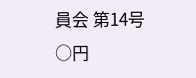員会 第14号
○円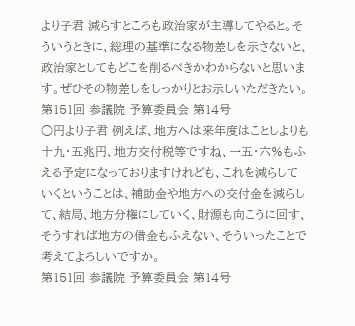より子君 減らすところも政治家が主導してやると。そういうときに、総理の基準になる物差しを示さないと、政治家としてもどこを削るべきかわからないと思います。ぜひその物差しをしっかりとお示しいただきたい。
第151回 参議院 予算委員会 第14号
○円より子君 例えば、地方へは来年度はことしよりも十九・五兆円、地方交付税等ですね、一五・六%もふえる予定になっておりますけれども、これを減らしていくということは、補助金や地方への交付金を減らして、結局、地方分権にしていく、財源も向こうに回す、そうすれば地方の借金もふえない、そういったことで考えてよろしいですか。
第151回 参議院 予算委員会 第14号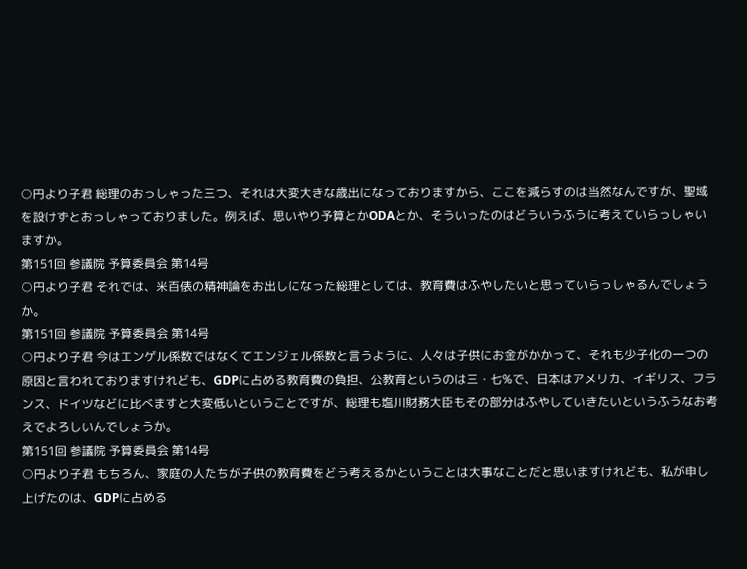○円より子君 総理のおっしゃった三つ、それは大変大きな歳出になっておりますから、ここを減らすのは当然なんですが、聖域を設けずとおっしゃっておりました。例えば、思いやり予算とかODAとか、そういったのはどういうふうに考えていらっしゃいますか。
第151回 参議院 予算委員会 第14号
○円より子君 それでは、米百俵の精神論をお出しになった総理としては、教育費はふやしたいと思っていらっしゃるんでしょうか。
第151回 参議院 予算委員会 第14号
○円より子君 今はエンゲル係数ではなくてエンジェル係数と言うように、人々は子供にお金がかかって、それも少子化の一つの原因と言われておりますけれども、GDPに占める教育費の負担、公教育というのは三・七%で、日本はアメリカ、イギリス、フランス、ドイツなどに比べますと大変低いということですが、総理も塩川財務大臣もその部分はふやしていきたいというふうなお考えでよろしいんでしょうか。
第151回 参議院 予算委員会 第14号
○円より子君 もちろん、家庭の人たちが子供の教育費をどう考えるかということは大事なことだと思いますけれども、私が申し上げたのは、GDPに占める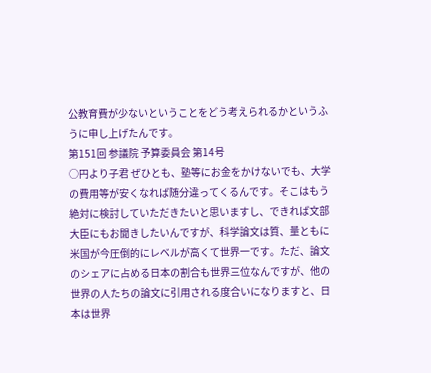公教育費が少ないということをどう考えられるかというふうに申し上げたんです。
第151回 参議院 予算委員会 第14号
○円より子君 ぜひとも、塾等にお金をかけないでも、大学の費用等が安くなれば随分違ってくるんです。そこはもう絶対に検討していただきたいと思いますし、できれば文部大臣にもお聞きしたいんですが、科学論文は質、量ともに米国が今圧倒的にレベルが高くて世界一です。ただ、論文のシェアに占める日本の割合も世界三位なんですが、他の世界の人たちの論文に引用される度合いになりますと、日本は世界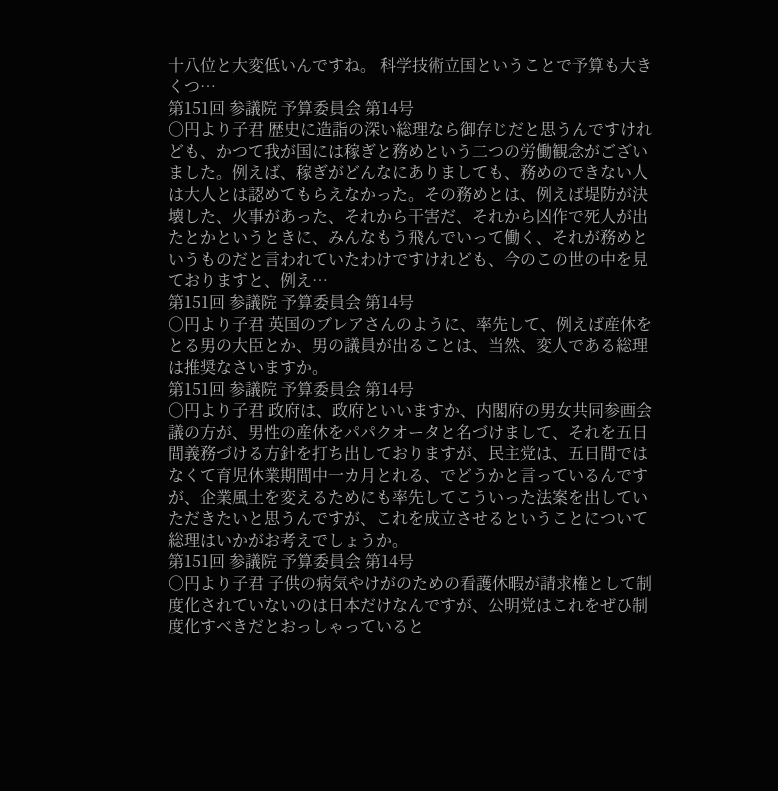十八位と大変低いんですね。 科学技術立国ということで予算も大きくつ…
第151回 参議院 予算委員会 第14号
○円より子君 歴史に造詣の深い総理なら御存じだと思うんですけれども、かつて我が国には稼ぎと務めという二つの労働観念がございました。例えば、稼ぎがどんなにありましても、務めのできない人は大人とは認めてもらえなかった。その務めとは、例えば堤防が決壊した、火事があった、それから干害だ、それから凶作で死人が出たとかというときに、みんなもう飛んでいって働く、それが務めというものだと言われていたわけですけれども、今のこの世の中を見ておりますと、例え…
第151回 参議院 予算委員会 第14号
○円より子君 英国のブレアさんのように、率先して、例えば産休をとる男の大臣とか、男の議員が出ることは、当然、変人である総理は推奨なさいますか。
第151回 参議院 予算委員会 第14号
○円より子君 政府は、政府といいますか、内閣府の男女共同参画会議の方が、男性の産休をパパクオータと名づけまして、それを五日間義務づける方針を打ち出しておりますが、民主党は、五日間ではなくて育児休業期間中一カ月とれる、でどうかと言っているんですが、企業風土を変えるためにも率先してこういった法案を出していただきたいと思うんですが、これを成立させるということについて総理はいかがお考えでしょうか。
第151回 参議院 予算委員会 第14号
○円より子君 子供の病気やけがのための看護休暇が請求権として制度化されていないのは日本だけなんですが、公明党はこれをぜひ制度化すべきだとおっしゃっていると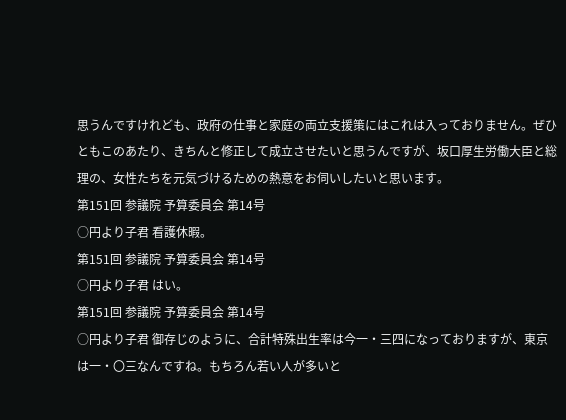思うんですけれども、政府の仕事と家庭の両立支援策にはこれは入っておりません。ぜひともこのあたり、きちんと修正して成立させたいと思うんですが、坂口厚生労働大臣と総理の、女性たちを元気づけるための熱意をお伺いしたいと思います。
第151回 参議院 予算委員会 第14号
○円より子君 看護休暇。
第151回 参議院 予算委員会 第14号
○円より子君 はい。
第151回 参議院 予算委員会 第14号
○円より子君 御存じのように、合計特殊出生率は今一・三四になっておりますが、東京は一・〇三なんですね。もちろん若い人が多いと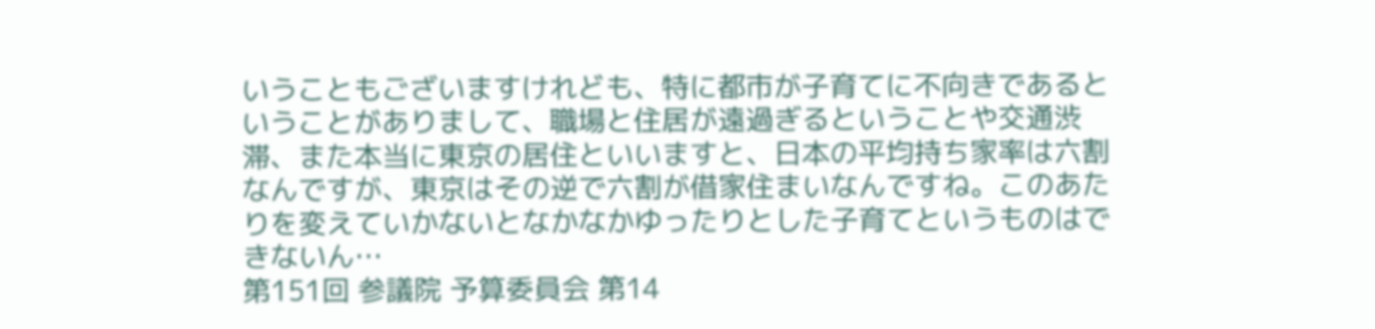いうこともございますけれども、特に都市が子育てに不向きであるということがありまして、職場と住居が遠過ぎるということや交通渋滞、また本当に東京の居住といいますと、日本の平均持ち家率は六割なんですが、東京はその逆で六割が借家住まいなんですね。このあたりを変えていかないとなかなかゆったりとした子育てというものはできないん…
第151回 参議院 予算委員会 第14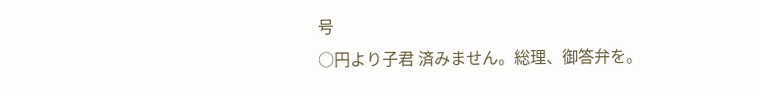号
○円より子君 済みません。総理、御答弁を。